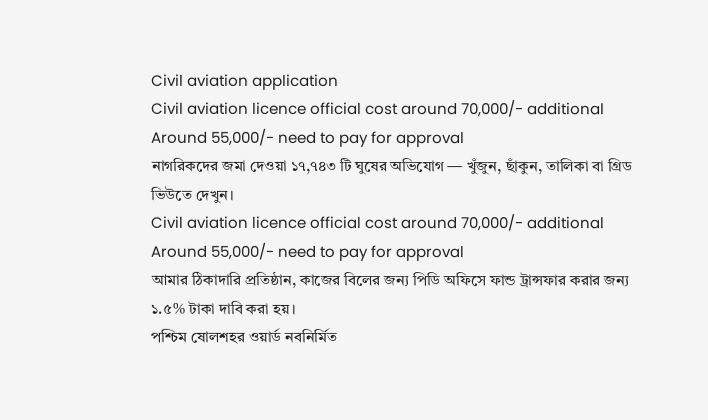Civil aviation application
Civil aviation licence official cost around 70,000/- additional Around 55,000/- need to pay for approval
নাগরিকদের জমা দেওয়া ১৭,৭৪৩ টি ঘুষের অভিযোগ — খুঁজুন, ছাঁকুন, তালিকা বা গ্রিড ভিউতে দেখুন।
Civil aviation licence official cost around 70,000/- additional Around 55,000/- need to pay for approval
আমার ঠিকাদারি প্রতিষ্ঠান, কাজের বিলের জন্য পিডি অফিসে ফান্ড ট্রান্সফার করার জন্য ১.৫% টাকা দাবি করা হয়।
পশ্চিম ষোলশহর ওয়ার্ড নবনির্মিত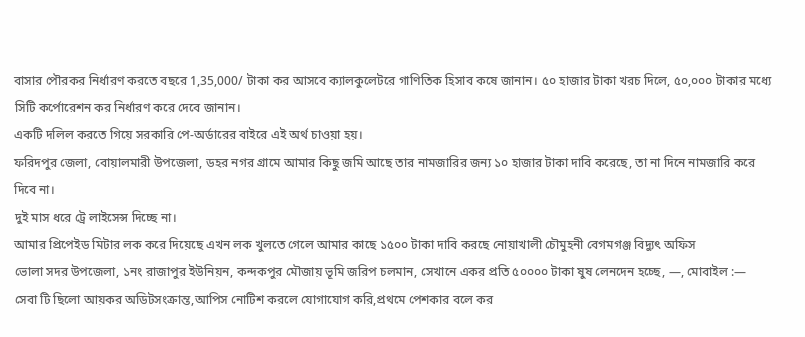বাসার পৌরকর নির্ধারণ করতে বছরে 1,35,000/ টাকা কর আসবে ক্যালকুলেটরে গাণিতিক হিসাব কষে জানান। ৫০ হাজার টাকা খরচ দিলে, ৫০,০০০ টাকার মধ্যে সিটি কর্পোরেশন কর নির্ধারণ করে দেবে জানান।
একটি দলিল করতে গিয়ে সরকারি পে-অর্ডারের বাইরে এই অর্থ চাওয়া হয়।
ফরিদপুর জেলা, বোয়ালমারী উপজেলা, ডহর নগর গ্রামে আমার কিছু জমি আছে তার নামজারির জন্য ১০ হাজার টাকা দাবি করেছে, তা না দিনে নামজারি করে দিবে না।
দুই মাস ধরে ট্রে লাইসেন্স দিচ্ছে না।
আমার প্রিপেইড মিটার লক করে দিয়েছে এখন লক খুলতে গেলে আমার কাছে ১৫০০ টাকা দাবি করছে নোয়াখালী চৌমুহনী বেগমগঞ্জ বিদ্যুৎ অফিস
ভোলা সদর উপজেলা, ১নং রাজাপুর ইউনিয়ন, কন্দকপুর মৌজায় ভূমি জরিপ চলমান, সেখানে একর প্রতি ৫০০০০ টাকা ষুষ লেনদেন হচ্ছে, —, মোবাইল :—
সেবা টি ছিলো আয়কর অডিটসংক্রান্ত,আপিস নোটিশ করলে যোগাযোগ করি,প্রথমে পেশকার বলে কর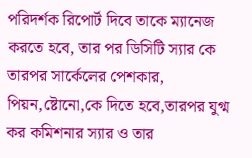পরিদর্শক রিপোর্ট দিবে তাকে ম্যানেজ করতে হবে, তার পর ডিসিটি স্যার কে তারপর সার্কেলের পেশকার, পিয়ন,ষ্টোনো,কে দিতে হবে,তারপর যুগ্ম কর কমিশনার স্যার ও তার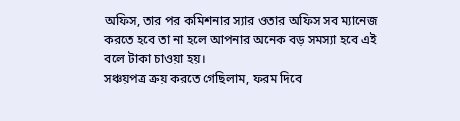অফিস, তার পর কমিশনার স্যার ওতার অফিস সব ম্যানেজ করতে হবে তা না হলে আপনার অনেক বড় সমস্যা হবে এই বলে টাকা চাওয়া হয়।
সঞ্চয়পত্র ক্রয় করতে গেছিলাম, ফরম দিবে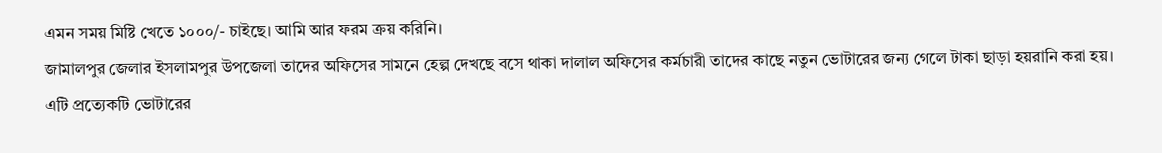এমন সময় মিষ্টি খেতে ১০০০/- চাইছে। আমি আর ফরম ক্রয় করিনি।
জামালপুর জেলার ইসলামপুর উপজেলা তাদের অফিসের সামনে হেল্প দেখছে বসে থাকা দালাল অফিসের কর্মচারী তাদের কাছে নতুন ভোটারের জন্য গেলে টাকা ছাড়া হয়রানি করা হয়। এটি প্রত্যেকটি ভোটারের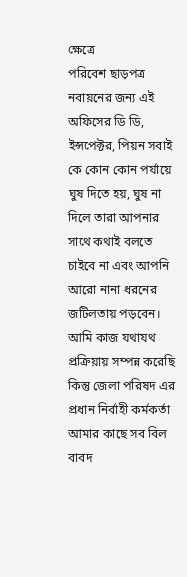ক্ষেত্রে
পরিবেশ ছাড়পত্র নবায়নের জন্য এই অফিসের ডি ডি, ইন্সপেক্টর, পিয়ন সবাই কে কোন কোন পর্যায়ে ঘুষ দিতে হয়, ঘুষ না দিলে তারা আপনার সাথে কথাই বলতে চাইবে না এবং আপনি আরো নানা ধরনের জটিলতায় পড়বেন।
আমি কাজ যথাযথ প্রক্রিয়ায় সম্পন্ন করেছি কিন্তু জেলা পরিষদ এর প্রধান নির্বাহী কর্মকর্তা আমার কাছে সব বিল বাবদ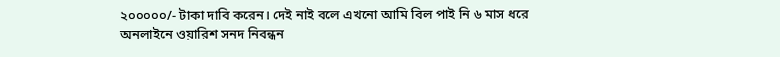২০০০০০/- টাকা দাবি করেন। দেই নাই বলে এখনো আমি বিল পাই নি ৬ মাস ধরে
অনলাইনে ওয়ারিশ সনদ নিবন্ধন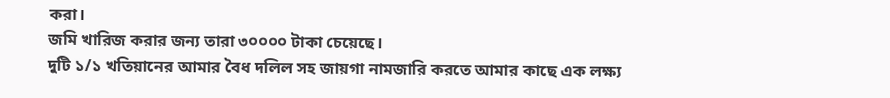করা।
জমি খারিজ করার জন্য তারা ৩০০০০ টাকা চেয়েছে।
দুটি ১/১ খতিয়ানের আমার বৈধ দলিল সহ জায়গা নামজারি করতে আমার কাছে এক লক্ষ্য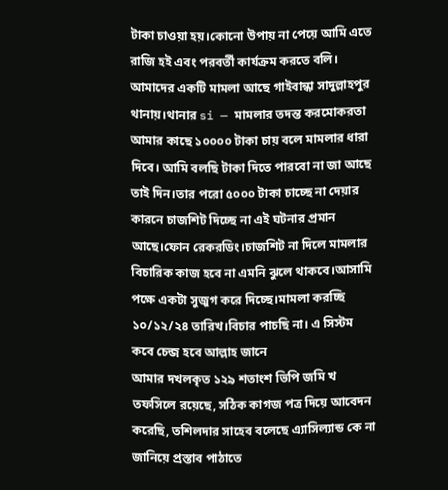টাকা চাওয়া হয়।কোনো উপায় না পেয়ে আমি এতে রাজি হই এবং পরবর্তী কার্যক্রম করতে বলি।
আমাদের একটি মামলা আছে গাইবান্ধা সাদুল্লাহপুর থানায়।থানার si — মামলার তদন্ত করমোকরতা আমার কাছে ১০০০০ টাকা চায় বলে মামলার ধারা দিবে। আমি বলছি টাকা দিতে পারবো না জা আছে তাই দিন।তার পরো ৫০০০ টাকা চাচ্ছে না দেয়ার কারনে চাজশিট দিচ্ছে না এই ঘটনার প্রমান আছে।ফোন রেকরডিং।চাজশিট না দিলে মামলার বিচারিক কাজ হবে না এমনি ঝুলে থাকবে।আসামি পক্ষে একটা সুজুগ করে দিচ্ছে।মামলা করচ্ছি ১০/১২/২৪ তারিখ।বিচার পাচছি না। এ সিস্টম কবে চেন্জ হবে আল্লাহ জানে
আমার দখলকৃত ১২৯ শতাংশ ভিপি জমি খ তফসিলে রয়েছে, সঠিক কাগজ পত্র দিয়ে আবেদন করেছি, তশিলদার সাহেব বলেছে এ্যাসিল্যান্ড কে না জানিয়ে প্রস্তাব পাঠাতে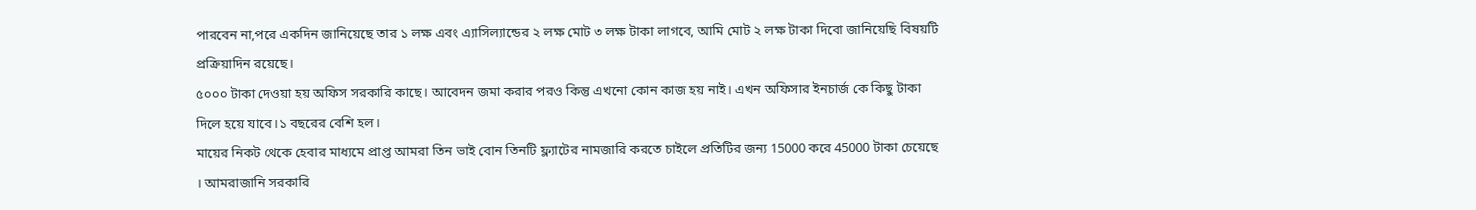পারবেন না,পরে একদিন জানিয়েছে তার ১ লক্ষ এবং এ্যাসিল্যান্ডের ২ লক্ষ মোট ৩ লক্ষ টাকা লাগবে, আমি মোট ২ লক্ষ টাকা দিবো জানিয়েছি বিষয়টি প্রক্রিয়াদিন রয়েছে।
৫০০০ টাকা দেওয়া হয় অফিস সরকারি কাছে। আবেদন জমা করার পরও কিন্তু এখনো কোন কাজ হয় নাই। এখন অফিসার ইনচার্জ কে কিছু টাকা দিলে হয়ে যাবে।১ বছরের বেশি হল।
মায়ের নিকট থেকে হেবার মাধ্যমে প্রাপ্ত আমরা তিন ভাই বোন তিনটি ফ্ল্যাটের নামজারি করতে চাইলে প্রতিটির জন্য 15000 করে 45000 টাকা চেয়েছে । আমরাজানি সরকারি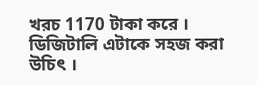খরচ 1170 টাকা করে । ডিজিটালি এটাকে সহজ করা উচিৎ ।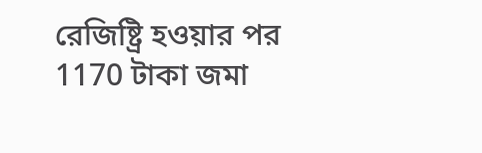রেজিষ্ট্রি হওয়ার পর 1170 টাকা জমা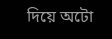দিয়ে অটো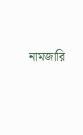নামজারি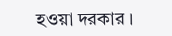হওয়া দরকার ।